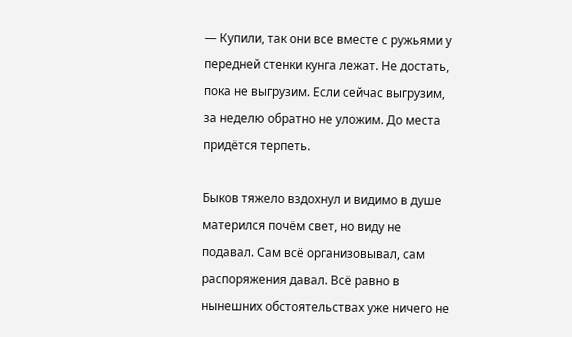— Купили, так они все вместе с ружьями у передней стенки кунга лежат. Не достать, пока не выгрузим. Если сейчас выгрузим, за неделю обратно не уложим. До места придётся терпеть.

Быков тяжело вздохнул и видимо в душе матерился почём свет, но виду не подавал. Сам всё организовывал, сам распоряжения давал. Всё равно в нынешних обстоятельствах уже ничего не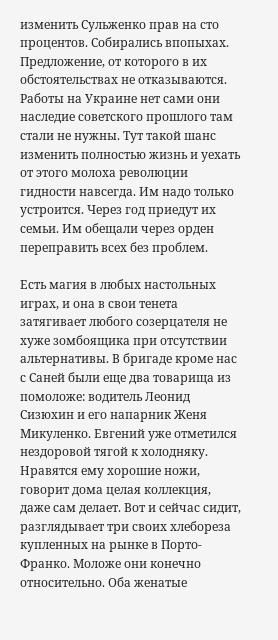изменить Сульженко прав на сто процентов. Собирались впопыхах. Предложение, от которого в их обстоятельствах не отказываются. Работы на Украине нет сами они наследие советского прошлого там стали не нужны. Тут такой шанс изменить полностью жизнь и уехать от этого молоха революции гидности навсегда. Им надо только устроится. Через год приедут их семьи. Им обещали через орден переправить всех без проблем.

Есть магия в любых настольных играх, и она в свои тенета затягивает любого созерцателя не хуже зомбоящика при отсутствии альтернативы. В бригаде кроме нас с Саней были еще два товарища из помоложе: водитель Леонид Сизюхин и его напарник Женя Микуленко. Евгений уже отметился нездоровой тягой к холодняку. Нравятся ему хорошие ножи, говорит дома целая коллекция, даже сам делает. Вот и сейчас сидит, разглядывает три своих хлебореза купленных на рынке в Порто-Франко. Моложе они конечно относительно. Оба женатые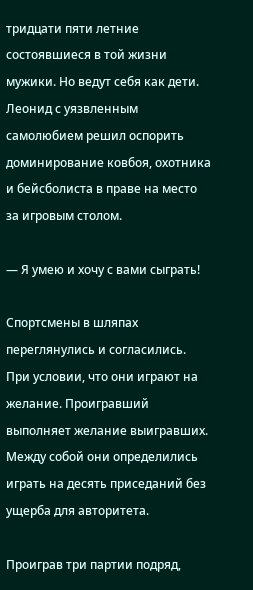тридцати пяти летние состоявшиеся в той жизни мужики. Но ведут себя как дети. Леонид с уязвленным самолюбием решил оспорить доминирование ковбоя, охотника и бейсболиста в праве на место за игровым столом.

— Я умею и хочу с вами сыграть!

Спортсмены в шляпах переглянулись и согласились. При условии, что они играют на желание. Проигравший выполняет желание выигравших. Между собой они определились играть на десять приседаний без ущерба для авторитета.

Проиграв три партии подряд,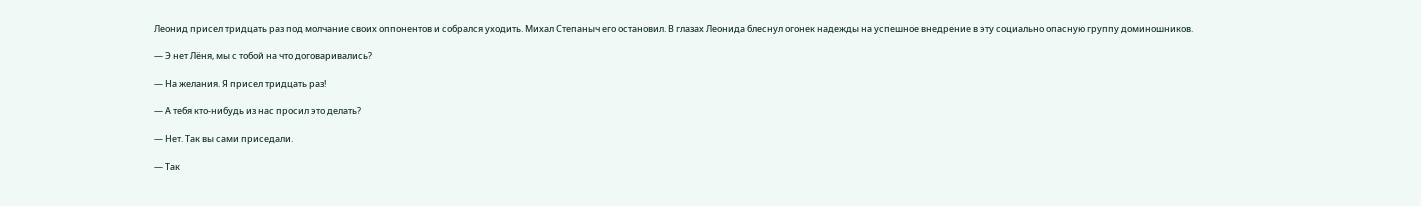Леонид присел тридцать раз под молчание своих оппонентов и собрался уходить. Михал Степаныч его остановил. В глазах Леонида блеснул огонек надежды на успешное внедрение в эту социально опасную группу доминошников.

— Э нет Лёня, мы с тобой на что договаривались?

— На желания. Я присел тридцать раз!

— А тебя кто-нибудь из нас просил это делать?

— Нет. Так вы сами приседали.

— Так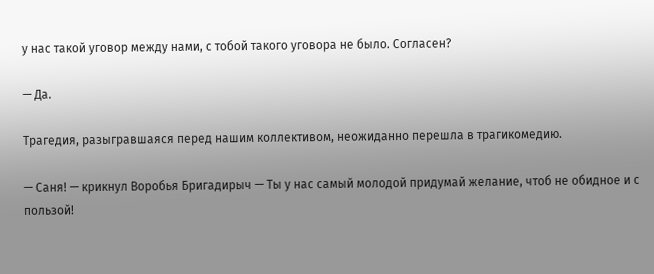у нас такой уговор между нами, с тобой такого уговора не было. Согласен?

— Да.

Трагедия, разыгравшаяся перед нашим коллективом, неожиданно перешла в трагикомедию.

— Саня! — крикнул Воробья Бригадирыч — Ты у нас самый молодой придумай желание, чтоб не обидное и с пользой!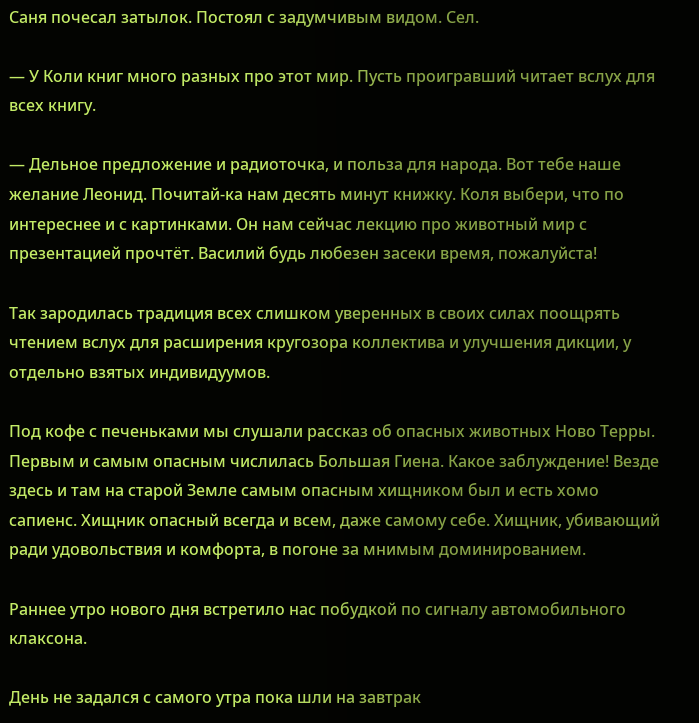Саня почесал затылок. Постоял с задумчивым видом. Сел.

— У Коли книг много разных про этот мир. Пусть проигравший читает вслух для всех книгу.

— Дельное предложение и радиоточка, и польза для народа. Вот тебе наше желание Леонид. Почитай-ка нам десять минут книжку. Коля выбери, что по интереснее и с картинками. Он нам сейчас лекцию про животный мир с презентацией прочтёт. Василий будь любезен засеки время, пожалуйста!

Так зародилась традиция всех слишком уверенных в своих силах поощрять чтением вслух для расширения кругозора коллектива и улучшения дикции, у отдельно взятых индивидуумов.

Под кофе с печеньками мы слушали рассказ об опасных животных Ново Терры. Первым и самым опасным числилась Большая Гиена. Какое заблуждение! Везде здесь и там на старой Земле самым опасным хищником был и есть хомо сапиенс. Хищник опасный всегда и всем, даже самому себе. Хищник, убивающий ради удовольствия и комфорта, в погоне за мнимым доминированием.

Раннее утро нового дня встретило нас побудкой по сигналу автомобильного клаксона.

День не задался с самого утра пока шли на завтрак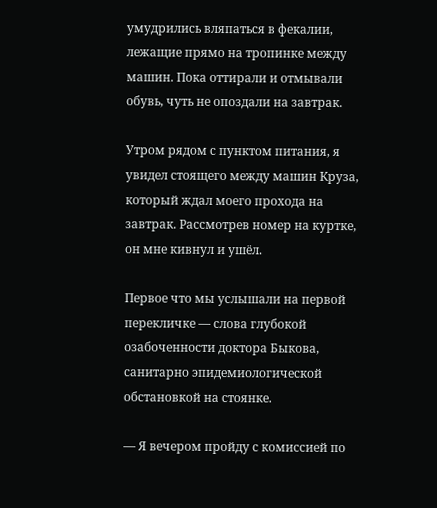умудрились вляпаться в фекалии, лежащие прямо на тропинке между машин. Пока оттирали и отмывали обувь, чуть не опоздали на завтрак.

Утром рядом с пунктом питания, я увидел стоящего между машин Круза, который ждал моего прохода на завтрак. Рассмотрев номер на куртке, он мне кивнул и ушёл.

Первое что мы услышали на первой перекличке — слова глубокой озабоченности доктора Быкова, санитарно эпидемиологической обстановкой на стоянке.

— Я вечером пройду с комиссией по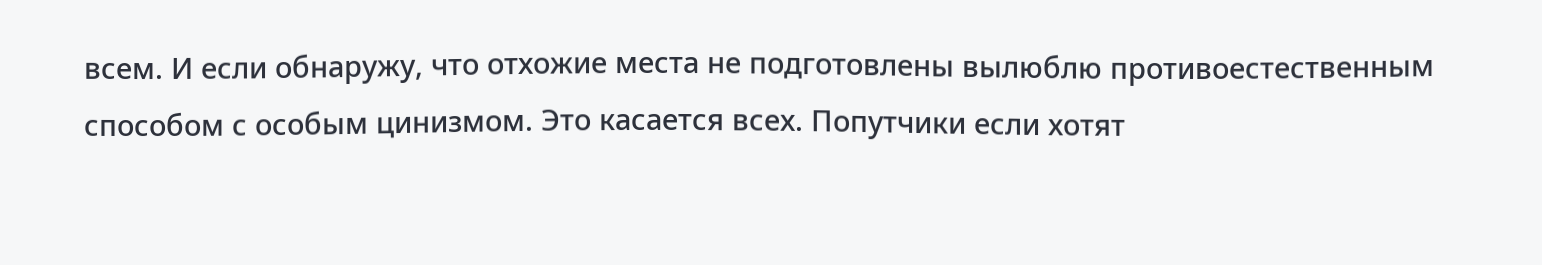всем. И если обнаружу, что отхожие места не подготовлены вылюблю противоестественным способом с особым цинизмом. Это касается всех. Попутчики если хотят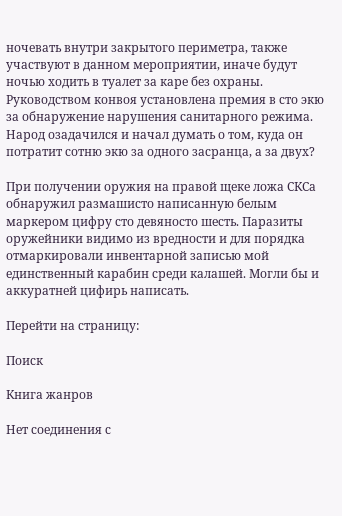ночевать внутри закрытого периметра, также участвуют в данном мероприятии, иначе будут ночью ходить в туалет за каре без охраны. Руководством конвоя установлена премия в сто экю за обнаружение нарушения санитарного режима. Народ озадачился и начал думать о том, куда он потратит сотню экю за одного засранца, а за двух?

При получении оружия на правой щеке ложа СКСа обнаружил размашисто написанную белым маркером цифру сто девяносто шесть. Паразиты оружейники видимо из вредности и для порядка отмаркировали инвентарной записью мой единственный карабин среди калашей. Могли бы и аккуратней цифирь написать.

Перейти на страницу:

Поиск

Книга жанров

Нет соединения с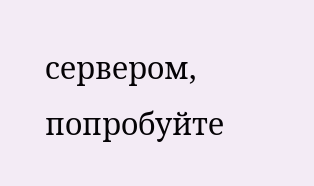сервером, попробуйте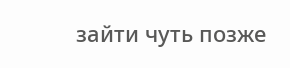зайти чуть позже